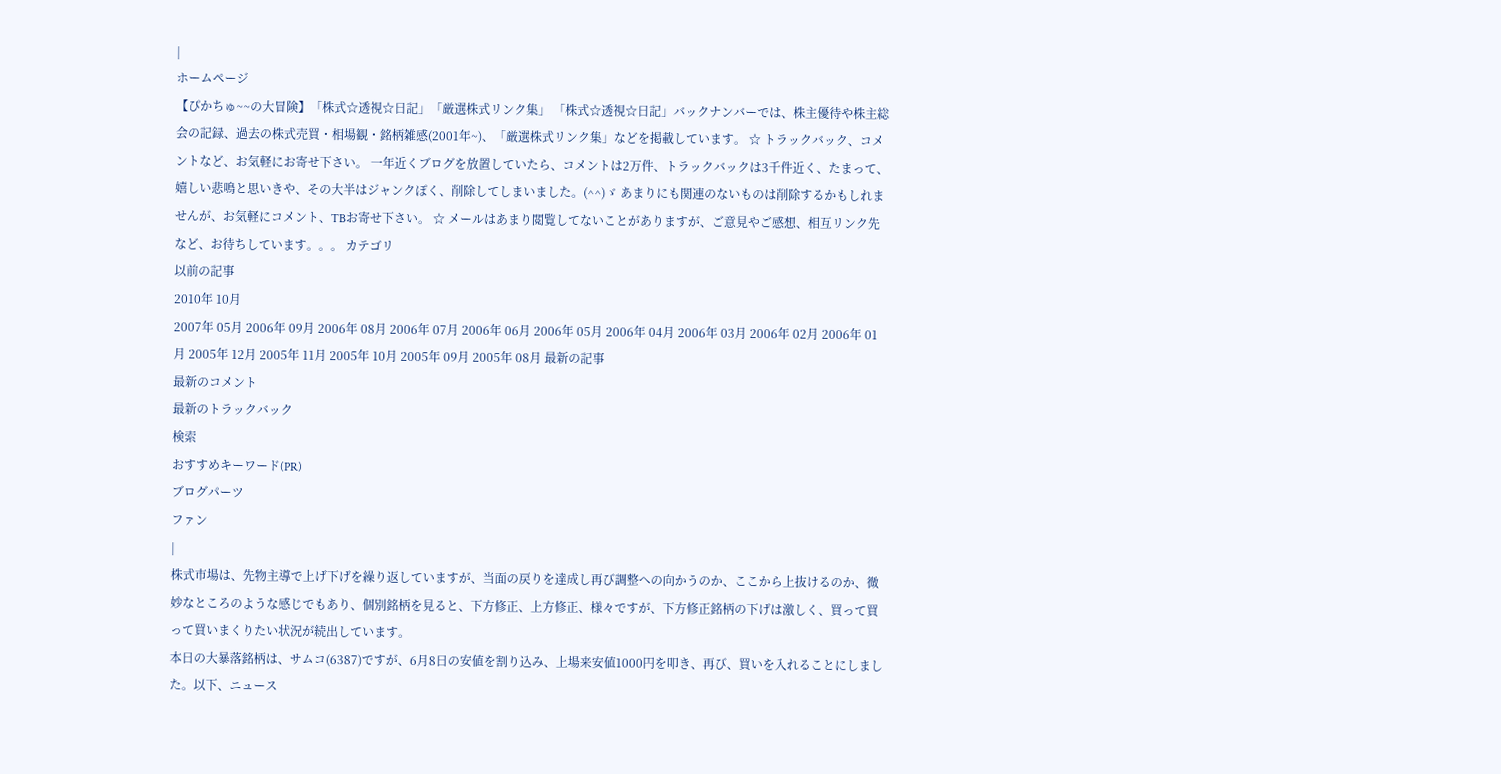|
ホームページ
【ぴかちゅ~~の大冒険】「株式☆透視☆日記」「厳選株式リンク集」 「株式☆透視☆日記」バックナンバーでは、株主優待や株主総会の記録、過去の株式売買・相場観・銘柄雑感(2001年~)、「厳選株式リンク集」などを掲載しています。 ☆ トラックバック、コメントなど、お気軽にお寄せ下さい。 一年近くブログを放置していたら、コメントは2万件、トラックバックは3千件近く、たまって、嬉しい悲鳴と思いきや、その大半はジャンクぽく、削除してしまいました。(^^)ゞ あまりにも関連のないものは削除するかもしれませんが、お気軽にコメント、TBお寄せ下さい。 ☆ メールはあまり閲覧してないことがありますが、ご意見やご感想、相互リンク先など、お待ちしています。。。 カテゴリ
以前の記事
2010年 10月
2007年 05月 2006年 09月 2006年 08月 2006年 07月 2006年 06月 2006年 05月 2006年 04月 2006年 03月 2006年 02月 2006年 01月 2005年 12月 2005年 11月 2005年 10月 2005年 09月 2005年 08月 最新の記事
最新のコメント
最新のトラックバック
検索
おすすめキーワード(PR)
ブログパーツ
ファン
|
株式市場は、先物主導で上げ下げを繰り返していますが、当面の戻りを達成し再び調整への向かうのか、ここから上抜けるのか、微妙なところのような感じでもあり、個別銘柄を見ると、下方修正、上方修正、様々ですが、下方修正銘柄の下げは激しく、買って買って買いまくりたい状況が続出しています。
本日の大暴落銘柄は、サムコ(6387)ですが、6月8日の安値を割り込み、上場来安値1000円を叩き、再び、買いを入れることにしました。以下、ニュース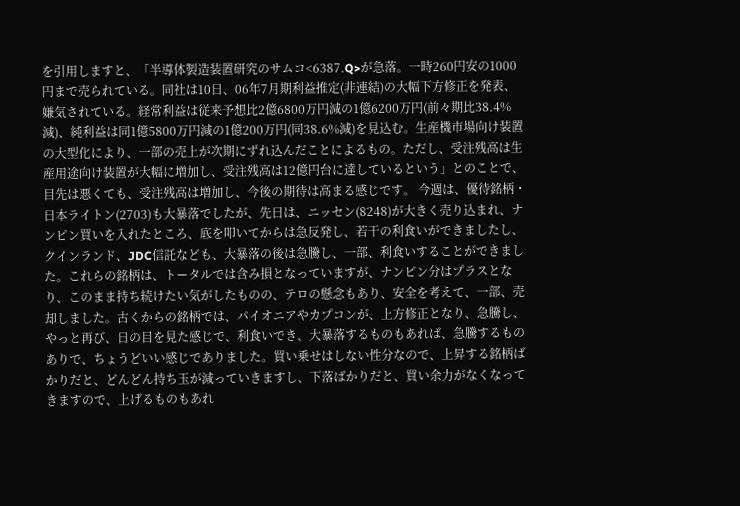を引用しますと、「半導体製造装置研究のサムコ<6387.Q>が急落。一時260円安の1000円まで売られている。同社は10日、06年7月期利益推定(非連結)の大幅下方修正を発表、嫌気されている。経常利益は従来予想比2億6800万円減の1億6200万円(前々期比38.4%減)、純利益は同1億5800万円減の1億200万円(同38.6%減)を見込む。生産機市場向け装置の大型化により、一部の売上が次期にずれ込んだことによるもの。ただし、受注残高は生産用途向け装置が大幅に増加し、受注残高は12億円台に達しているという」とのことで、目先は悪くても、受注残高は増加し、今後の期待は高まる感じです。 今週は、優待銘柄・日本ライトン(2703)も大暴落でしたが、先日は、ニッセン(8248)が大きく売り込まれ、ナンピン買いを入れたところ、底を叩いてからは急反発し、若干の利食いができましたし、クインランド、JDC信託なども、大暴落の後は急騰し、一部、利食いすることができました。これらの銘柄は、トータルでは含み損となっていますが、ナンピン分はプラスとなり、このまま持ち続けたい気がしたものの、テロの懸念もあり、安全を考えて、一部、売却しました。古くからの銘柄では、パイオニアやカプコンが、上方修正となり、急騰し、やっと再び、日の目を見た感じで、利食いでき、大暴落するものもあれば、急騰するものありで、ちょうどいい感じでありました。買い乗せはしない性分なので、上昇する銘柄ばかりだと、どんどん持ち玉が減っていきますし、下落ばかりだと、買い余力がなくなってきますので、上げるものもあれ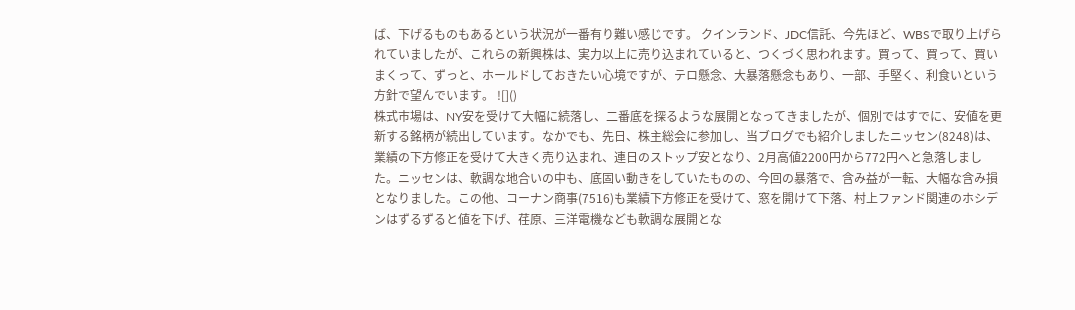ば、下げるものもあるという状況が一番有り難い感じです。 クインランド、JDC信託、今先ほど、WBSで取り上げられていましたが、これらの新興株は、実力以上に売り込まれていると、つくづく思われます。買って、買って、買いまくって、ずっと、ホールドしておきたい心境ですが、テロ懸念、大暴落懸念もあり、一部、手堅く、利食いという方針で望んでいます。 ![]()
株式市場は、NY安を受けて大幅に続落し、二番底を探るような展開となってきましたが、個別ではすでに、安値を更新する銘柄が続出しています。なかでも、先日、株主総会に参加し、当ブログでも紹介しましたニッセン(8248)は、業績の下方修正を受けて大きく売り込まれ、連日のストップ安となり、2月高値2200円から772円へと急落しました。ニッセンは、軟調な地合いの中も、底固い動きをしていたものの、今回の暴落で、含み益が一転、大幅な含み損となりました。この他、コーナン商事(7516)も業績下方修正を受けて、窓を開けて下落、村上ファンド関連のホシデンはずるずると値を下げ、荏原、三洋電機なども軟調な展開とな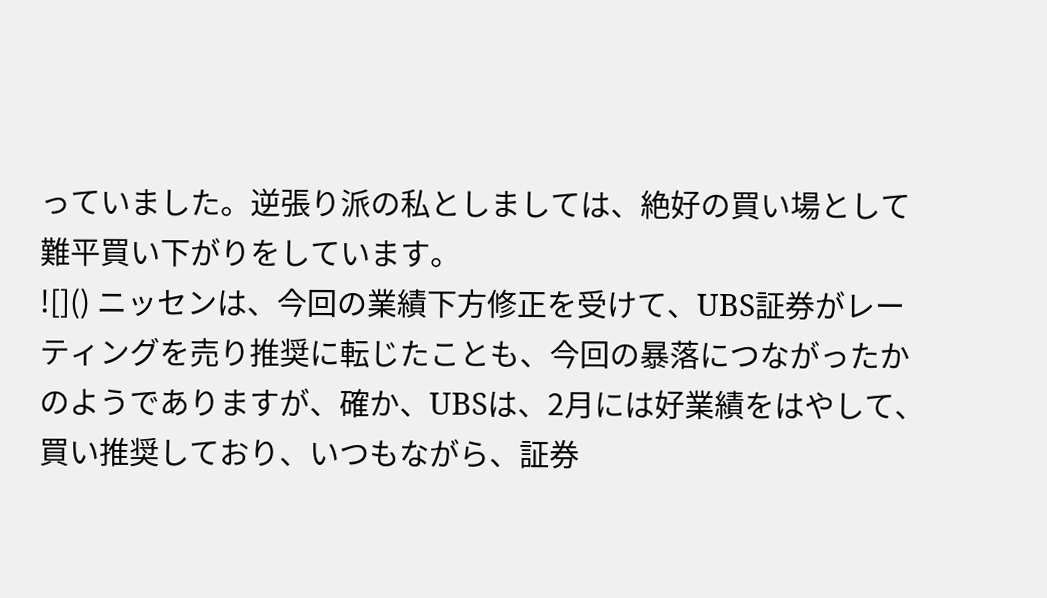っていました。逆張り派の私としましては、絶好の買い場として難平買い下がりをしています。
![]() ニッセンは、今回の業績下方修正を受けて、UBS証券がレーティングを売り推奨に転じたことも、今回の暴落につながったかのようでありますが、確か、UBSは、2月には好業績をはやして、買い推奨しており、いつもながら、証券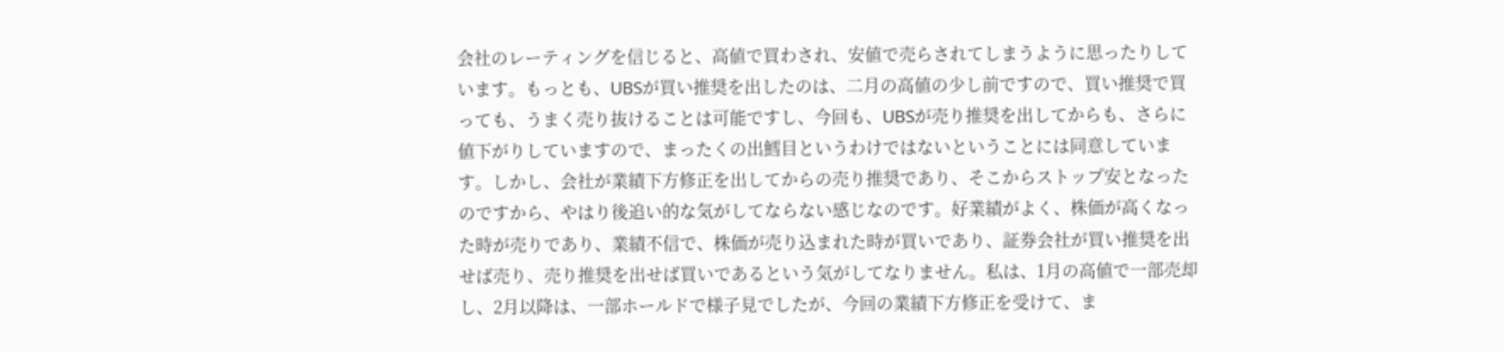会社のレーティングを信じると、高値で買わされ、安値で売らされてしまうように思ったりしています。もっとも、UBSが買い推奨を出したのは、二月の高値の少し前ですので、買い推奨で買っても、うまく売り抜けることは可能ですし、今回も、UBSが売り推奨を出してからも、さらに値下がりしていますので、まったくの出鱈目というわけではないということには同意しています。しかし、会社が業績下方修正を出してからの売り推奨であり、そこからストップ安となったのですから、やはり後追い的な気がしてならない感じなのです。好業績がよく、株価が高くなった時が売りであり、業績不信で、株価が売り込まれた時が買いであり、証券会社が買い推奨を出せば売り、売り推奨を出せば買いであるという気がしてなりません。私は、1月の高値で一部売却し、2月以降は、一部ホールドで様子見でしたが、今回の業績下方修正を受けて、ま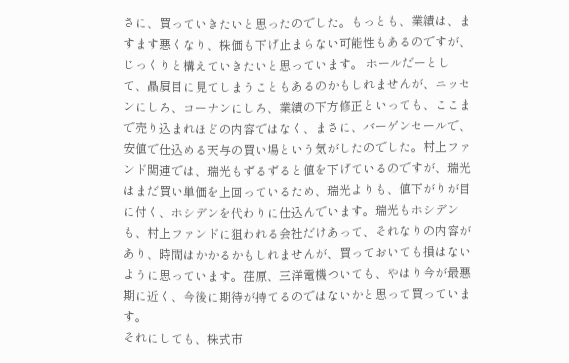さに、買っていきたいと思ったのでした。もっとも、業績は、ますます悪くなり、株価も下げ止まらない可能性もあるのですが、じっくりと構えていきたいと思っています。 ホールだーとして、贔屓目に見てしまうこともあるのかもしれませんが、ニッセンにしろ、コーナンにしろ、業績の下方修正といっても、ここまで売り込まれほどの内容ではなく、まさに、バーゲンセールで、安値で仕込める天与の買い場という気がしたのでした。村上ファンド関連では、瑞光もずるずると値を下げているのですが、瑞光はまだ買い単価を上回っているため、瑞光よりも、値下がりが目に付く、ホシデンを代わりに仕込んでいます。瑞光もホシデンも、村上ファンドに狙われる会社だけあって、それなりの内容があり、時間はかかるかもしれませんが、買っておいても損はないように思っています。荏原、三洋電機ついても、やはり今が最悪期に近く、今後に期待が持てるのではないかと思って買っています。
それにしても、株式市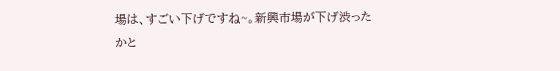場は、すごい下げですね~。新興市場が下げ渋ったかと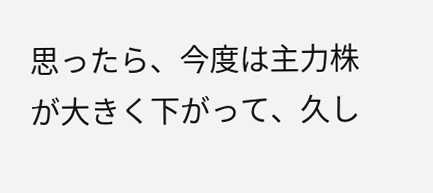思ったら、今度は主力株が大きく下がって、久し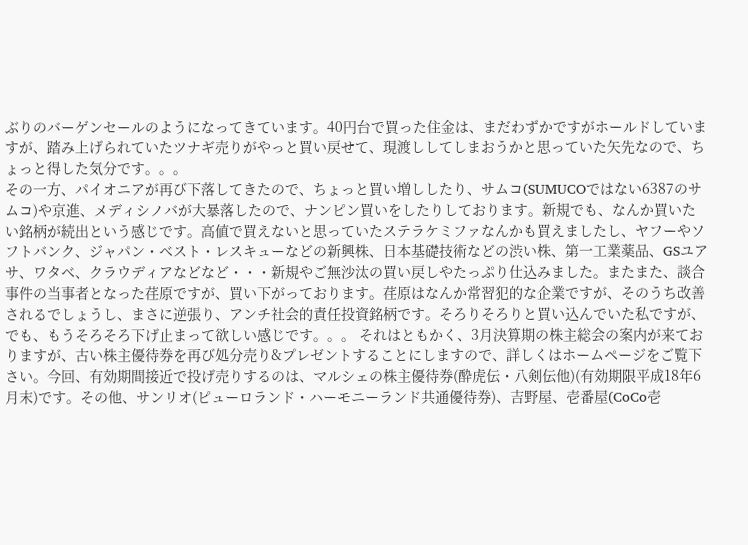ぶりのバーゲンセールのようになってきています。40円台で買った住金は、まだわずかですがホールドしていますが、踏み上げられていたツナギ売りがやっと買い戻せて、現渡ししてしまおうかと思っていた矢先なので、ちょっと得した気分です。。。
その一方、パイオニアが再び下落してきたので、ちょっと買い増ししたり、サムコ(SUMUCOではない6387のサムコ)や京進、メディシノバが大暴落したので、ナンピン買いをしたりしております。新規でも、なんか買いたい銘柄が続出という感じです。高値で買えないと思っていたステラケミファなんかも買えましたし、ヤフーやソフトバンク、ジャパン・ベスト・レスキューなどの新興株、日本基礎技術などの渋い株、第一工業薬品、GSユアサ、ワタベ、クラウディアなどなど・・・新規やご無沙汰の買い戻しやたっぷり仕込みました。またまた、談合事件の当事者となった荏原ですが、買い下がっております。荏原はなんか常習犯的な企業ですが、そのうち改善されるでしょうし、まさに逆張り、アンチ社会的責任投資銘柄です。そろりそろりと買い込んでいた私ですが、でも、もうそろそろ下げ止まって欲しい感じです。。。 それはともかく、3月決算期の株主総会の案内が来ておりますが、古い株主優待券を再び処分売り&プレゼントすることにしますので、詳しくはホームページをご覧下さい。今回、有効期間接近で投げ売りするのは、マルシェの株主優待券(酔虎伝・八剣伝他)(有効期限平成18年6月末)です。その他、サンリオ(ピューロランド・ハーモニーランド共通優待券)、吉野屋、壱番屋(CoCo壱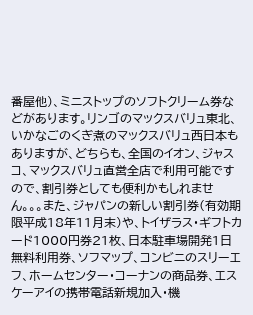番屋他)、ミニストップのソフトクリーム券などがあります。リンゴのマックスバリュ東北、いかなごのくぎ煮のマックスバリュ西日本もありますが、どちらも、全国のイオン、ジャスコ、マックスバリュ直営全店で利用可能ですので、割引券としても便利かもしれません。。。また、ジャパンの新しい割引券(有効期限平成18年11月末)や、トイザラス・ギフトカード1000円券21枚、日本駐車場開発1日無料利用券、ソフマップ、コンビニのスリーエフ、ホームセンター・コーナンの商品券、エスケーアイの携帯電話新規加入・機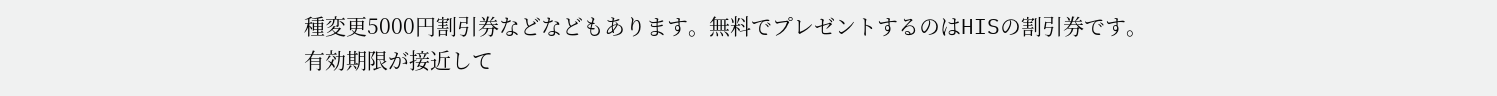種変更5000円割引券などなどもあります。無料でプレゼントするのはHISの割引券です。有効期限が接近して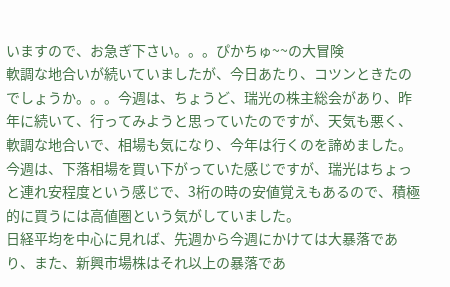いますので、お急ぎ下さい。。。ぴかちゅ~~の大冒険
軟調な地合いが続いていましたが、今日あたり、コツンときたのでしょうか。。。今週は、ちょうど、瑞光の株主総会があり、昨年に続いて、行ってみようと思っていたのですが、天気も悪く、軟調な地合いで、相場も気になり、今年は行くのを諦めました。今週は、下落相場を買い下がっていた感じですが、瑞光はちょっと連れ安程度という感じで、3桁の時の安値覚えもあるので、積極的に買うには高値圏という気がしていました。
日経平均を中心に見れば、先週から今週にかけては大暴落であり、また、新興市場株はそれ以上の暴落であ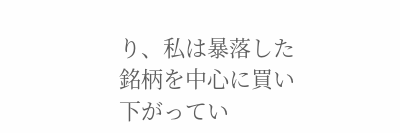り、私は暴落した銘柄を中心に買い下がってい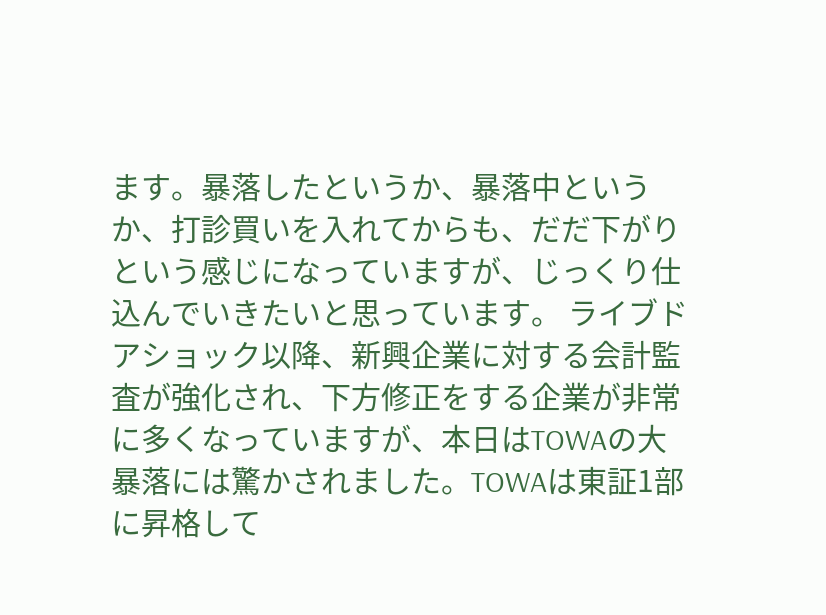ます。暴落したというか、暴落中というか、打診買いを入れてからも、だだ下がりという感じになっていますが、じっくり仕込んでいきたいと思っています。 ライブドアショック以降、新興企業に対する会計監査が強化され、下方修正をする企業が非常に多くなっていますが、本日はTOWAの大暴落には驚かされました。TOWAは東証1部に昇格して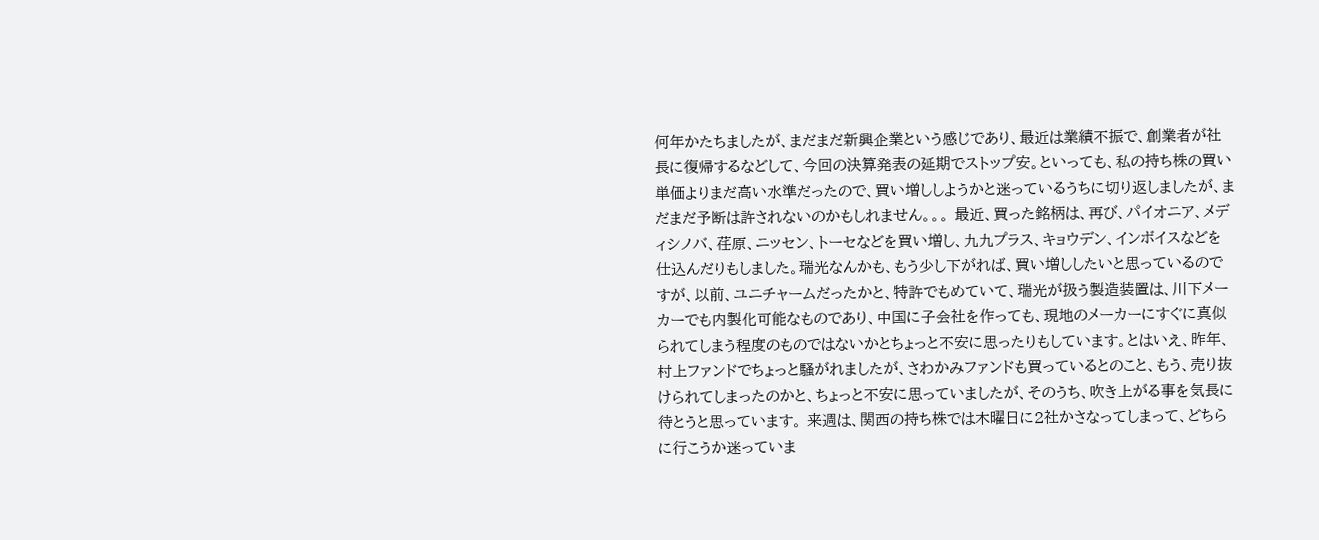何年かたちましたが、まだまだ新興企業という感じであり、最近は業績不振で、創業者が社長に復帰するなどして、今回の決算発表の延期でストップ安。といっても、私の持ち株の買い単価よりまだ高い水準だったので、買い増ししようかと迷っているうちに切り返しましたが、まだまだ予断は許されないのかもしれません。。。 最近、買った銘柄は、再び、パイオニア、メディシノバ、荏原、ニッセン、トーセなどを買い増し、九九プラス、キョウデン、インボイスなどを仕込んだりもしました。瑞光なんかも、もう少し下がれば、買い増ししたいと思っているのですが、以前、ユニチャームだったかと、特許でもめていて、瑞光が扱う製造装置は、川下メーカーでも内製化可能なものであり、中国に子会社を作っても、現地のメーカーにすぐに真似られてしまう程度のものではないかとちょっと不安に思ったりもしています。とはいえ、昨年、村上ファンドでちょっと騒がれましたが、さわかみファンドも買っているとのこと、もう、売り抜けられてしまったのかと、ちょっと不安に思っていましたが、そのうち、吹き上がる事を気長に待とうと思っています。 来週は、関西の持ち株では木曜日に2社かさなってしまって、どちらに行こうか迷っていま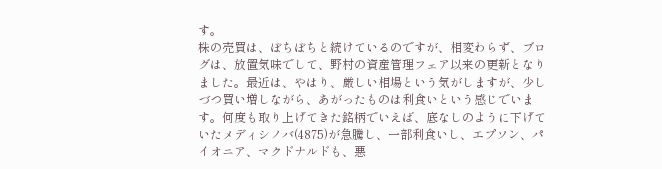す。
株の売買は、ぼちぼちと続けているのですが、相変わらず、ブログは、放置気味でして、野村の資産管理フェア以来の更新となりました。最近は、やはり、厳しい相場という気がしますが、少しづつ買い増しながら、あがったものは利食いという感じでいます。何度も取り上げてきた銘柄でいえば、底なしのように下げていたメディシノバ(4875)が急騰し、一部利食いし、エプソン、パイオニア、マクドナルドも、悪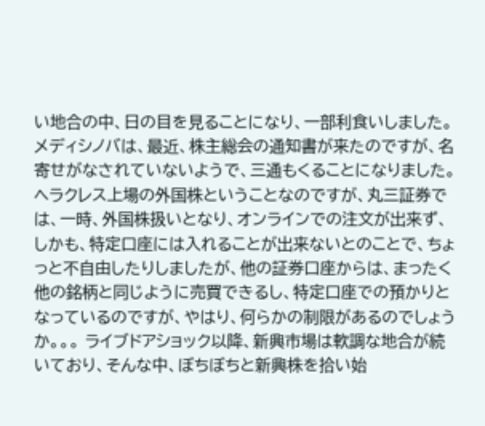い地合の中、日の目を見ることになり、一部利食いしました。
メディシノバは、最近、株主総会の通知書が来たのですが、名寄せがなされていないようで、三通もくることになりました。ヘラクレス上場の外国株ということなのですが、丸三証券では、一時、外国株扱いとなり、オンラインでの注文が出来ず、しかも、特定口座には入れることが出来ないとのことで、ちょっと不自由したりしましたが、他の証券口座からは、まったく他の銘柄と同じように売買できるし、特定口座での預かりとなっているのですが、やはり、何らかの制限があるのでしょうか。。。 ライブドアショック以降、新興市場は軟調な地合が続いており、そんな中、ぼちぼちと新興株を拾い始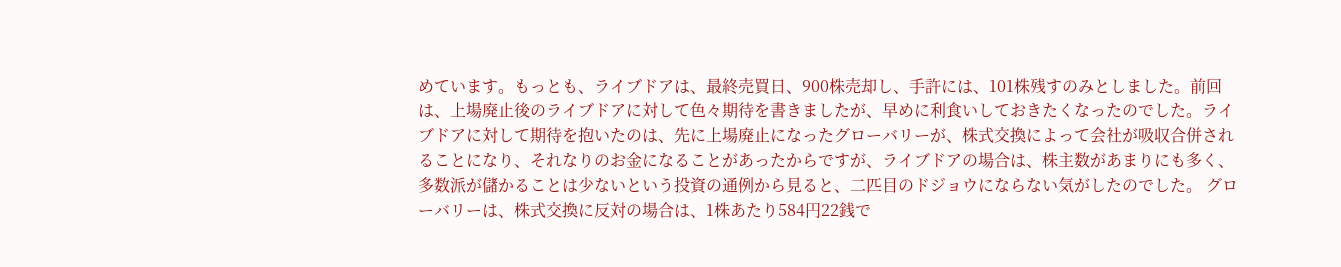めています。もっとも、ライブドアは、最終売買日、900株売却し、手許には、101株残すのみとしました。前回は、上場廃止後のライブドアに対して色々期待を書きましたが、早めに利食いしておきたくなったのでした。ライブドアに対して期待を抱いたのは、先に上場廃止になったグローバリーが、株式交換によって会社が吸収合併されることになり、それなりのお金になることがあったからですが、ライブドアの場合は、株主数があまりにも多く、多数派が儲かることは少ないという投資の通例から見ると、二匹目のドジョウにならない気がしたのでした。 グローバリーは、株式交換に反対の場合は、1株あたり584円22銭で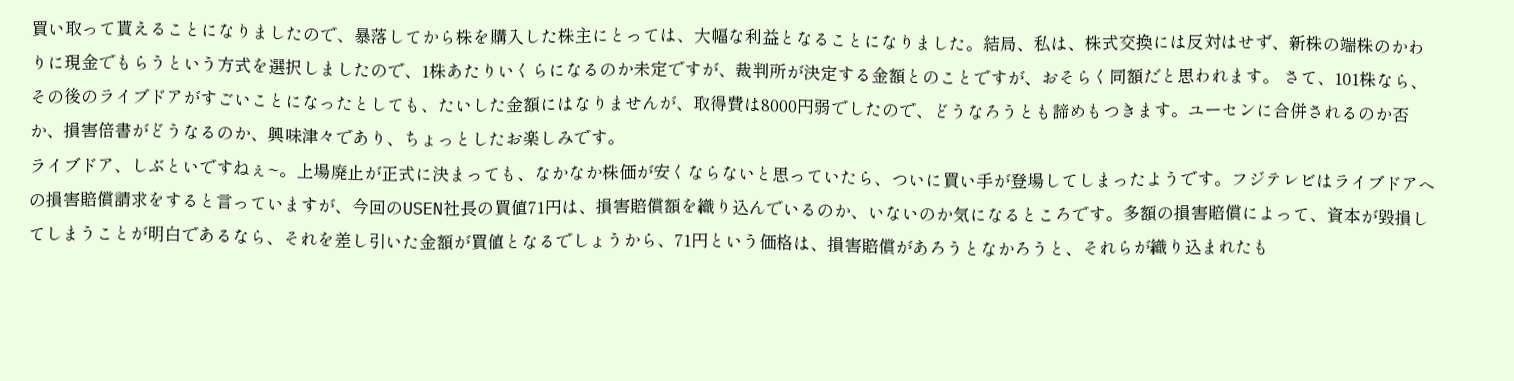買い取って貰えることになりましたので、暴落してから株を購入した株主にとっては、大幅な利益となることになりました。結局、私は、株式交換には反対はせず、新株の端株のかわりに現金でもらうという方式を選択しましたので、1株あたりいくらになるのか未定ですが、裁判所が決定する金額とのことですが、おそらく同額だと思われます。 さて、101株なら、その後のライブドアがすごいことになったとしても、たいした金額にはなりませんが、取得費は8000円弱でしたので、どうなろうとも諦めもつきます。ユーセンに合併されるのか否か、損害倍書がどうなるのか、興味津々であり、ちょっとしたお楽しみです。
ライブドア、しぶといですねぇ~。上場廃止が正式に決まっても、なかなか株価が安くならないと思っていたら、ついに買い手が登場してしまったようです。フジテレビはライブドアへの損害賠償請求をすると言っていますが、今回のUSEN社長の買値71円は、損害賠償額を織り込んでいるのか、いないのか気になるところです。多額の損害賠償によって、資本が毀損してしまうことが明白であるなら、それを差し引いた金額が買値となるでしょうから、71円という価格は、損害賠償があろうとなかろうと、それらが織り込まれたも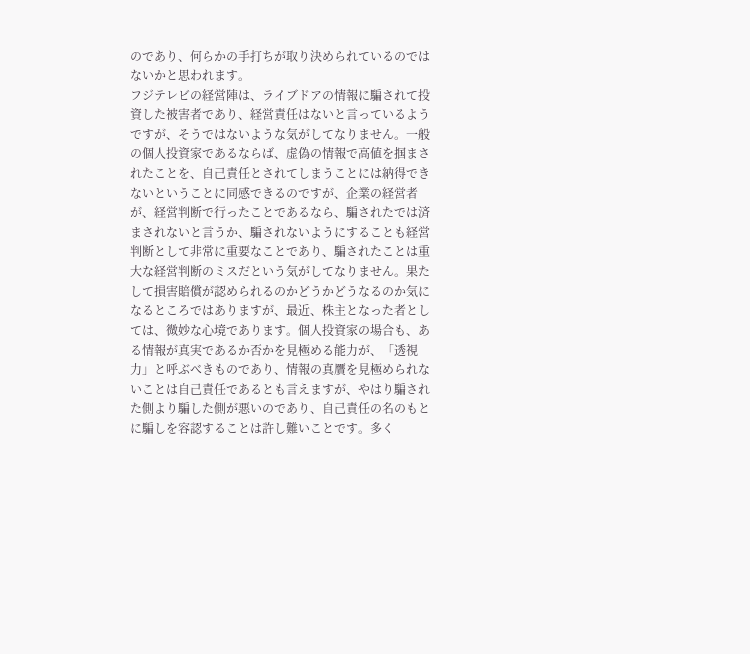のであり、何らかの手打ちが取り決められているのではないかと思われます。
フジテレビの経営陣は、ライブドアの情報に騙されて投資した被害者であり、経営責任はないと言っているようですが、そうではないような気がしてなりません。一般の個人投資家であるならば、虚偽の情報で高値を掴まされたことを、自己責任とされてしまうことには納得できないということに同感できるのですが、企業の経営者が、経営判断で行ったことであるなら、騙されたでは済まされないと言うか、騙されないようにすることも経営判断として非常に重要なことであり、騙されたことは重大な経営判断のミスだという気がしてなりません。果たして損害賠償が認められるのかどうかどうなるのか気になるところではありますが、最近、株主となった者としては、微妙な心境であります。個人投資家の場合も、ある情報が真実であるか否かを見極める能力が、「透視力」と呼ぶべきものであり、情報の真贋を見極められないことは自己責任であるとも言えますが、やはり騙された側より騙した側が悪いのであり、自己責任の名のもとに騙しを容認することは許し難いことです。多く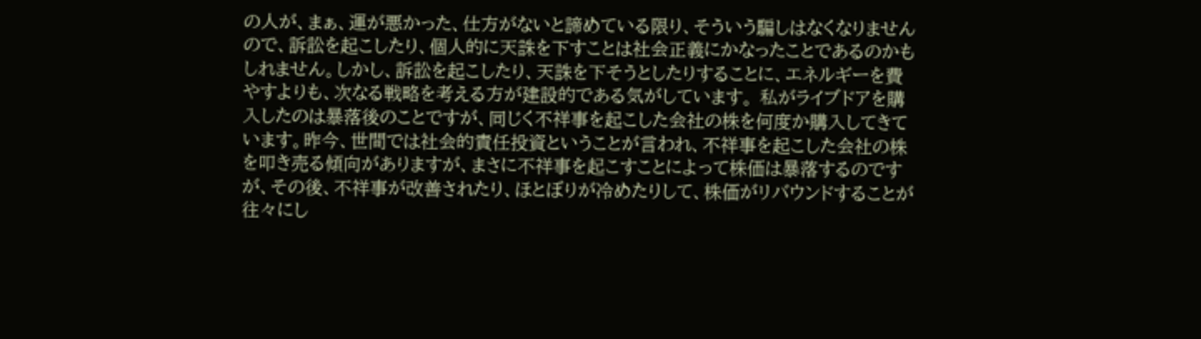の人が、まぁ、運が悪かった、仕方がないと諦めている限り、そういう騙しはなくなりませんので、訴訟を起こしたり、個人的に天誅を下すことは社会正義にかなったことであるのかもしれません。しかし、訴訟を起こしたり、天誅を下そうとしたりすることに、エネルギーを費やすよりも、次なる戦略を考える方が建設的である気がしています。 私がライブドアを購入したのは暴落後のことですが、同じく不祥事を起こした会社の株を何度か購入してきています。昨今、世間では社会的責任投資ということが言われ、不祥事を起こした会社の株を叩き売る傾向がありますが、まさに不祥事を起こすことによって株価は暴落するのですが、その後、不祥事が改善されたり、ほとぼりが冷めたりして、株価がリバウンドすることが往々にし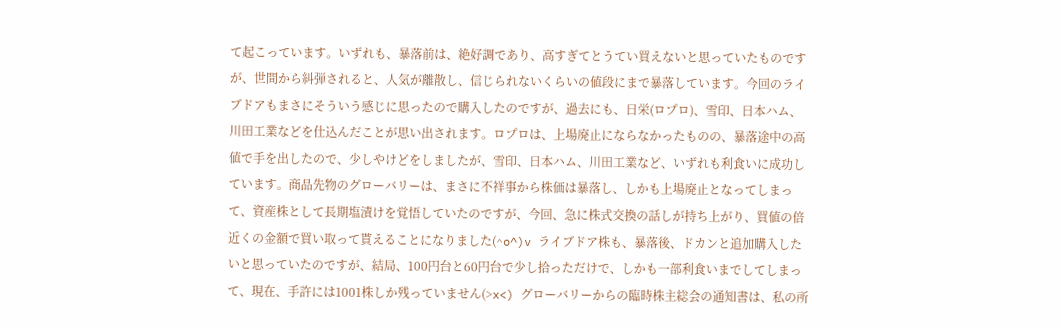て起こっています。いずれも、暴落前は、絶好調であり、高すぎてとうてい買えないと思っていたものですが、世間から糾弾されると、人気が離散し、信じられないくらいの値段にまで暴落しています。今回のライブドアもまさにそういう感じに思ったので購入したのですが、過去にも、日栄(ロプロ)、雪印、日本ハム、川田工業などを仕込んだことが思い出されます。ロプロは、上場廃止にならなかったものの、暴落途中の高値で手を出したので、少しやけどをしましたが、雪印、日本ハム、川田工業など、いずれも利食いに成功しています。商品先物のグローバリーは、まさに不祥事から株価は暴落し、しかも上場廃止となってしまって、資産株として長期塩漬けを覚悟していたのですが、今回、急に株式交換の話しが持ち上がり、買値の倍近くの金額で買い取って貰えることになりました(^o^)v ライブドア株も、暴落後、ドカンと追加購入したいと思っていたのですが、結局、100円台と60円台で少し拾っただけで、しかも一部利食いまでしてしまって、現在、手許には1001株しか残っていません(>x<) グローバリーからの臨時株主総会の通知書は、私の所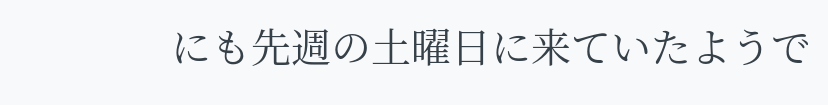にも先週の土曜日に来ていたようで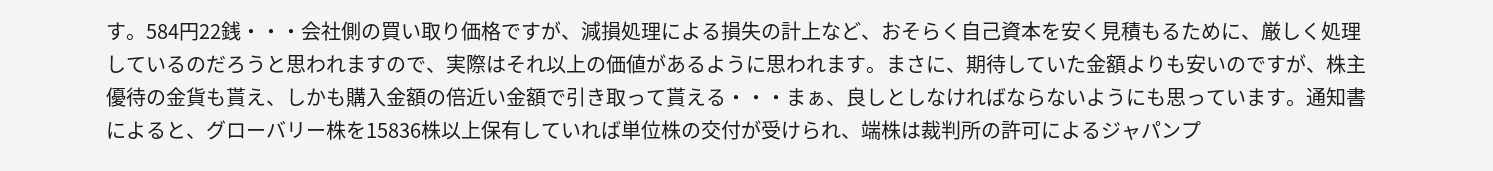す。584円22銭・・・会社側の買い取り価格ですが、減損処理による損失の計上など、おそらく自己資本を安く見積もるために、厳しく処理しているのだろうと思われますので、実際はそれ以上の価値があるように思われます。まさに、期待していた金額よりも安いのですが、株主優待の金貨も貰え、しかも購入金額の倍近い金額で引き取って貰える・・・まぁ、良しとしなければならないようにも思っています。通知書によると、グローバリー株を15836株以上保有していれば単位株の交付が受けられ、端株は裁判所の許可によるジャパンプ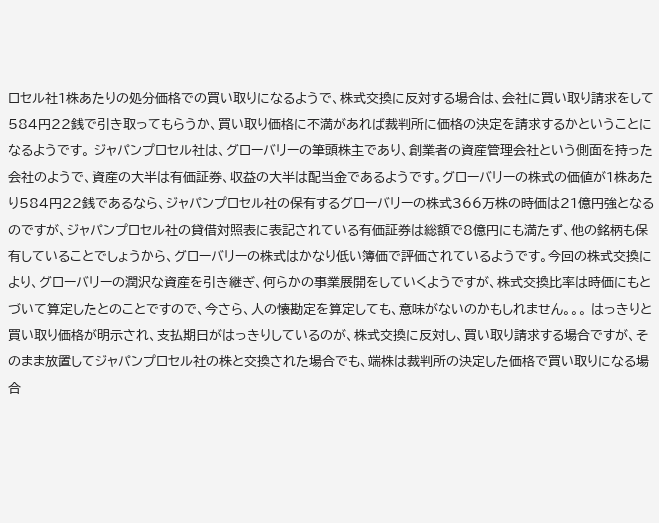ロセル社1株あたりの処分価格での買い取りになるようで、株式交換に反対する場合は、会社に買い取り請求をして584円22銭で引き取ってもらうか、買い取り価格に不満があれば裁判所に価格の決定を請求するかということになるようです。 ジャパンプロセル社は、グローバリーの筆頭株主であり、創業者の資産管理会社という側面を持った会社のようで、資産の大半は有価証券、収益の大半は配当金であるようです。グローバリーの株式の価値が1株あたり584円22銭であるなら、ジャパンプロセル社の保有するグローバリーの株式366万株の時価は21億円強となるのですが、ジャパンプロセル社の貸借対照表に表記されている有価証券は総額で8億円にも満たず、他の銘柄も保有していることでしょうから、グローバリーの株式はかなり低い簿価で評価されているようです。今回の株式交換により、グローバリーの潤沢な資産を引き継ぎ、何らかの事業展開をしていくようですが、株式交換比率は時価にもとづいて算定したとのことですので、今さら、人の懐勘定を算定しても、意味がないのかもしれません。。。 はっきりと買い取り価格が明示され、支払期日がはっきりしているのが、株式交換に反対し、買い取り請求する場合ですが、そのまま放置してジャパンプロセル社の株と交換された場合でも、端株は裁判所の決定した価格で買い取りになる場合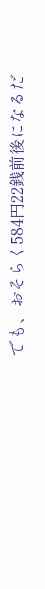でも、おそらく584円22銭前後になるだ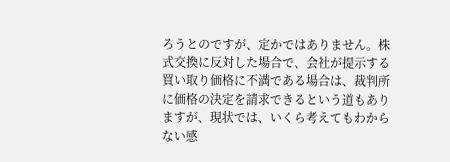ろうとのですが、定かではありません。株式交換に反対した場合で、会社が提示する買い取り価格に不満である場合は、裁判所に価格の決定を請求できるという道もありますが、現状では、いくら考えてもわからない感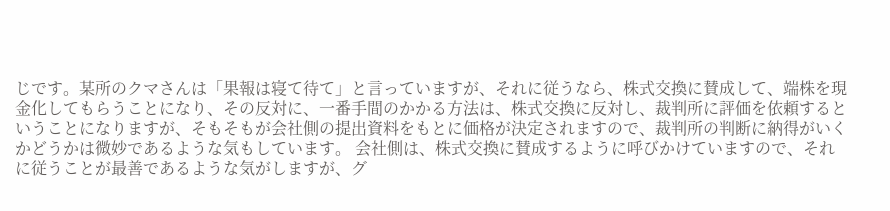じです。某所のクマさんは「果報は寝て待て」と言っていますが、それに従うなら、株式交換に賛成して、端株を現金化してもらうことになり、その反対に、一番手間のかかる方法は、株式交換に反対し、裁判所に評価を依頼するということになりますが、そもそもが会社側の提出資料をもとに価格が決定されますので、裁判所の判断に納得がいくかどうかは微妙であるような気もしています。 会社側は、株式交換に賛成するように呼びかけていますので、それに従うことが最善であるような気がしますが、グ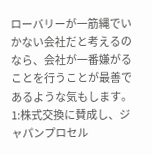ローバリーが一筋縄でいかない会社だと考えるのなら、会社が一番嫌がることを行うことが最善であるような気もします。1:株式交換に賛成し、ジャパンプロセル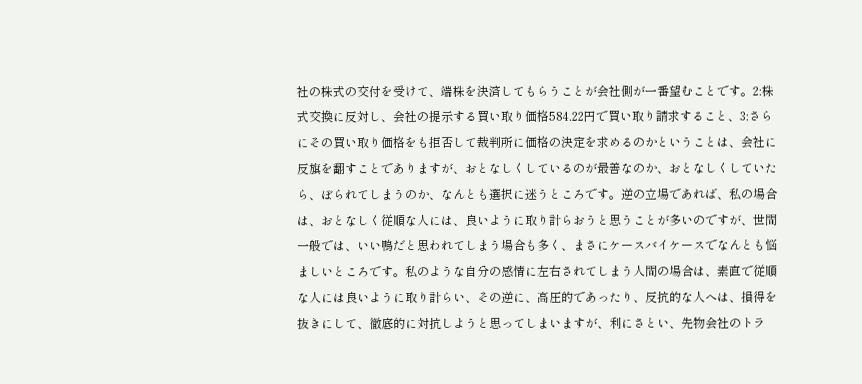社の株式の交付を受けて、端株を決済してもらうことが会社側が一番望むことです。2:株式交換に反対し、会社の提示する買い取り価格584.22円で買い取り請求すること、3:さらにその買い取り価格をも拒否して裁判所に価格の決定を求めるのかということは、会社に反旗を翻すことでありますが、おとなしくしているのが最善なのか、おとなしくしていたら、ぼられてしまうのか、なんとも選択に迷うところです。逆の立場であれば、私の場合は、おとなしく従順な人には、良いように取り計らおうと思うことが多いのですが、世間一般では、いい鴨だと思われてしまう場合も多く、まさにケースバイケースでなんとも悩ましいところです。私のような自分の感情に左右されてしまう人間の場合は、素直で従順な人には良いように取り計らい、その逆に、高圧的であったり、反抗的な人へは、損得を抜きにして、徹底的に対抗しようと思ってしまいますが、利にさとい、先物会社のトラ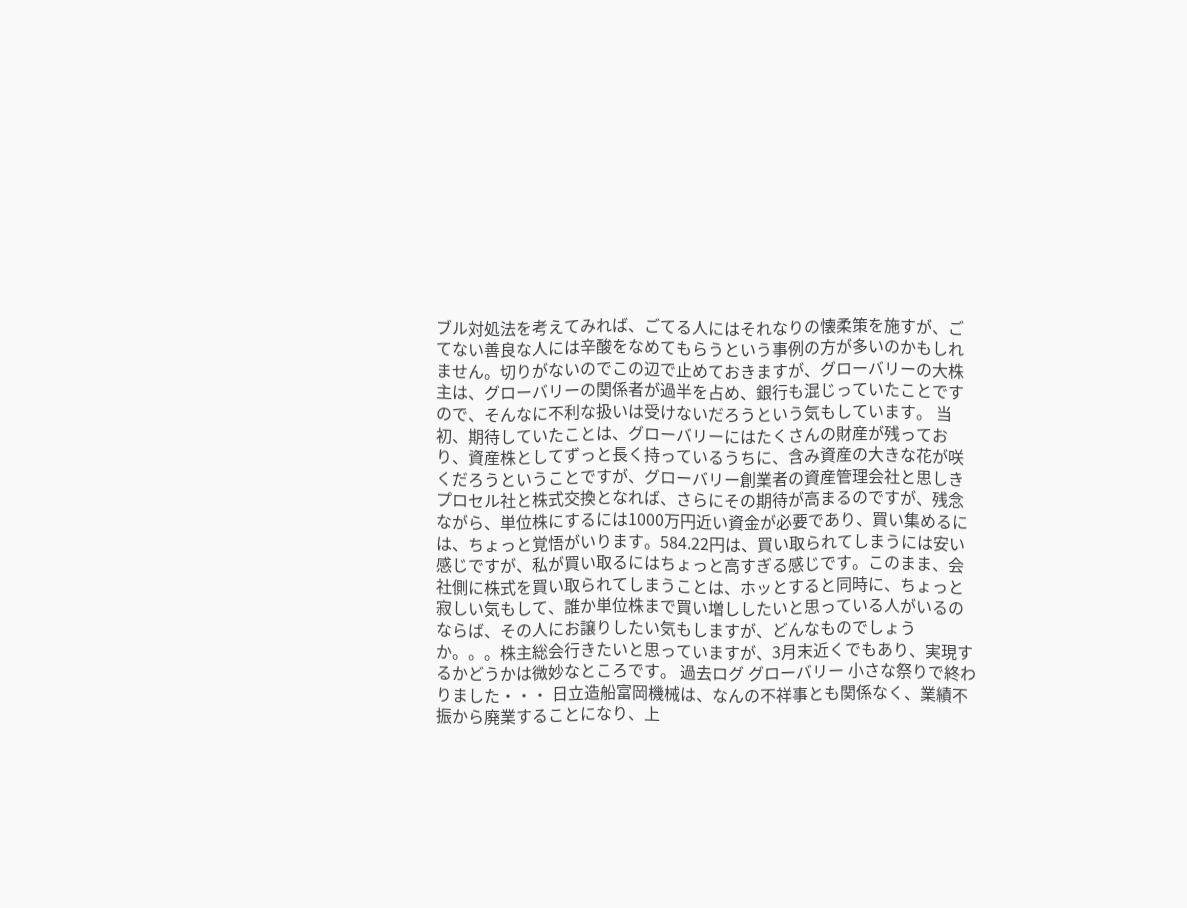ブル対処法を考えてみれば、ごてる人にはそれなりの懐柔策を施すが、ごてない善良な人には辛酸をなめてもらうという事例の方が多いのかもしれません。切りがないのでこの辺で止めておきますが、グローバリーの大株主は、グローバリーの関係者が過半を占め、銀行も混じっていたことですので、そんなに不利な扱いは受けないだろうという気もしています。 当初、期待していたことは、グローバリーにはたくさんの財産が残っており、資産株としてずっと長く持っているうちに、含み資産の大きな花が咲くだろうということですが、グローバリー創業者の資産管理会社と思しきプロセル社と株式交換となれば、さらにその期待が高まるのですが、残念ながら、単位株にするには1000万円近い資金が必要であり、買い集めるには、ちょっと覚悟がいります。584.22円は、買い取られてしまうには安い感じですが、私が買い取るにはちょっと高すぎる感じです。このまま、会社側に株式を買い取られてしまうことは、ホッとすると同時に、ちょっと寂しい気もして、誰か単位株まで買い増ししたいと思っている人がいるのならば、その人にお譲りしたい気もしますが、どんなものでしょうか。。。株主総会行きたいと思っていますが、3月末近くでもあり、実現するかどうかは微妙なところです。 過去ログ グローバリー 小さな祭りで終わりました・・・ 日立造船富岡機械は、なんの不祥事とも関係なく、業績不振から廃業することになり、上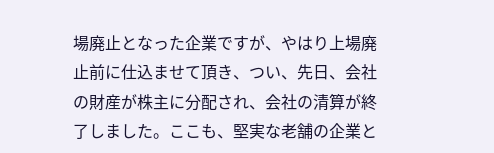場廃止となった企業ですが、やはり上場廃止前に仕込ませて頂き、つい、先日、会社の財産が株主に分配され、会社の清算が終了しました。ここも、堅実な老舗の企業と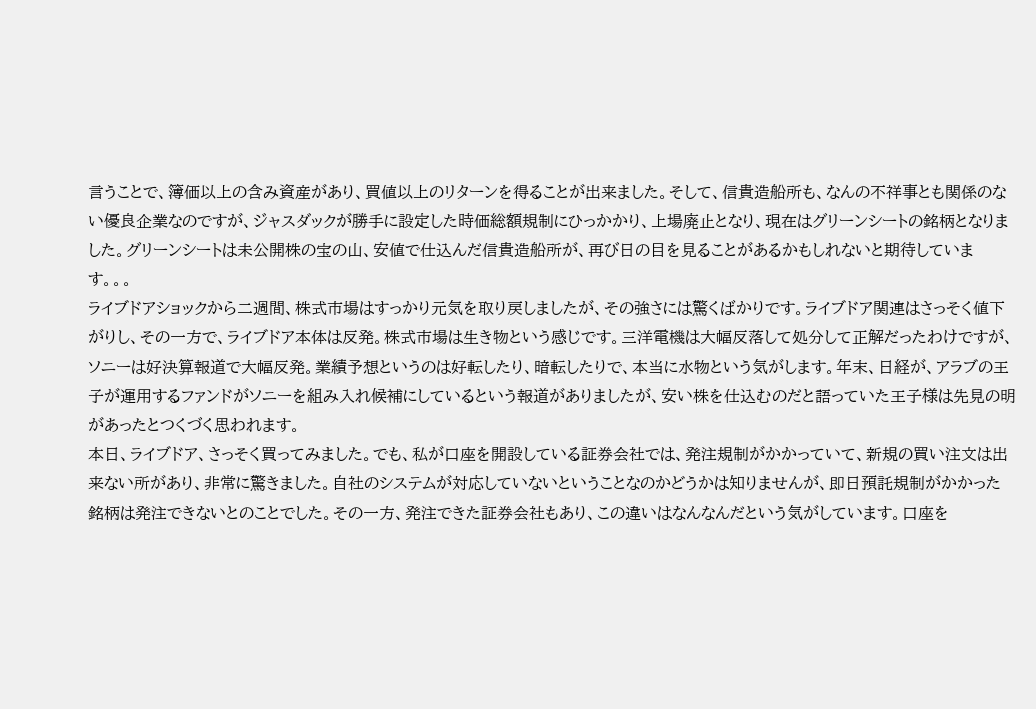言うことで、簿価以上の含み資産があり、買値以上のリターンを得ることが出来ました。そして、信貴造船所も、なんの不祥事とも関係のない優良企業なのですが、ジャスダックが勝手に設定した時価総額規制にひっかかり、上場廃止となり、現在はグリーンシートの銘柄となりました。グリーンシートは未公開株の宝の山、安値で仕込んだ信貴造船所が、再び日の目を見ることがあるかもしれないと期待しています。。。
ライブドアショックから二週間、株式市場はすっかり元気を取り戻しましたが、その強さには驚くばかりです。ライブドア関連はさっそく値下がりし、その一方で、ライブドア本体は反発。株式市場は生き物という感じです。三洋電機は大幅反落して処分して正解だったわけですが、ソニーは好決算報道で大幅反発。業績予想というのは好転したり、暗転したりで、本当に水物という気がします。年末、日経が、アラブの王子が運用するファンドがソニーを組み入れ候補にしているという報道がありましたが、安い株を仕込むのだと語っていた王子様は先見の明があったとつくづく思われます。
本日、ライブドア、さっそく買ってみました。でも、私が口座を開設している証券会社では、発注規制がかかっていて、新規の買い注文は出来ない所があり、非常に驚きました。自社のシステムが対応していないということなのかどうかは知りませんが、即日預託規制がかかった銘柄は発注できないとのことでした。その一方、発注できた証券会社もあり、この違いはなんなんだという気がしています。口座を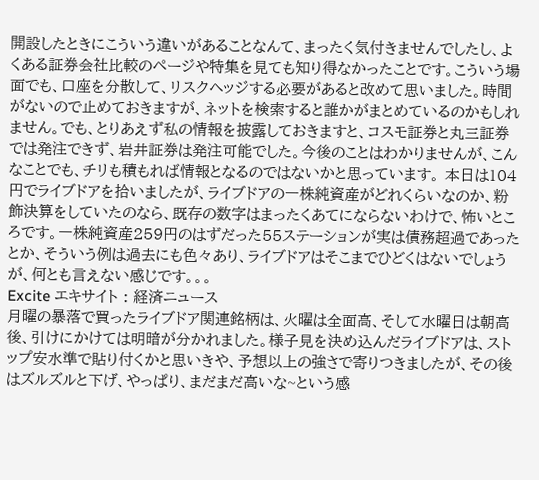開設したときにこういう違いがあることなんて、まったく気付きませんでしたし、よくある証券会社比較のページや特集を見ても知り得なかったことです。こういう場面でも、口座を分散して、リスクヘッジする必要があると改めて思いました。時間がないので止めておきますが、ネットを検索すると誰かがまとめているのかもしれません。でも、とりあえず私の情報を披露しておきますと、コスモ証券と丸三証券では発注できず、岩井証券は発注可能でした。今後のことはわかりませんが、こんなことでも、チリも積もれば情報となるのではないかと思っています。 本日は104円でライブドアを拾いましたが、ライブドアの一株純資産がどれくらいなのか、粉飾決算をしていたのなら、既存の数字はまったくあてにならないわけで、怖いところです。一株純資産259円のはずだった55ステーションが実は債務超過であったとか、そういう例は過去にも色々あり、ライブドアはそこまでひどくはないでしょうが、何とも言えない感じです。。。
Excite エキサイト : 経済ニュース
月曜の暴落で買ったライブドア関連銘柄は、火曜は全面高、そして水曜日は朝高後、引けにかけては明暗が分かれました。様子見を決め込んだライブドアは、ストップ安水準で貼り付くかと思いきや、予想以上の強さで寄りつきましたが、その後はズルズルと下げ、やっぱり、まだまだ高いな~という感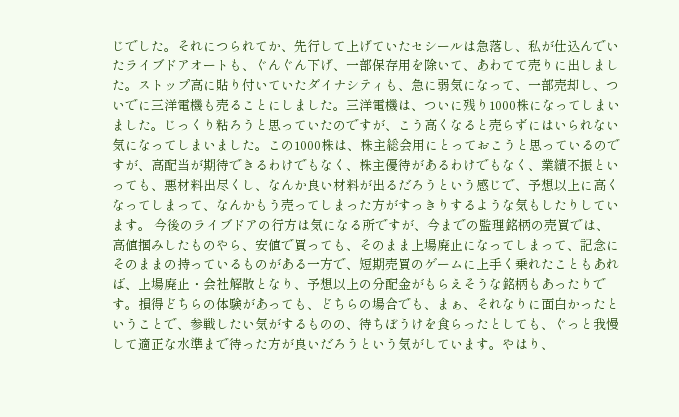じでした。それにつられてか、先行して上げていたセシールは急落し、私が仕込んでいたライブドアオートも、ぐんぐん下げ、一部保存用を除いて、あわてて売りに出しました。ストップ高に貼り付いていたダイナシティも、急に弱気になって、一部売却し、ついでに三洋電機も売ることにしました。三洋電機は、ついに残り1000株になってしまいました。じっくり粘ろうと思っていたのですが、こう高くなると売らずにはいられない気になってしまいました。この1000株は、株主総会用にとっておこうと思っているのですが、高配当が期待できるわけでもなく、株主優待があるわけでもなく、業績不振といっても、悪材料出尽くし、なんか良い材料が出るだろうという感じで、予想以上に高くなってしまって、なんかもう売ってしまった方がすっきりするような気もしたりしています。 今後のライブドアの行方は気になる所ですが、今までの監理銘柄の売買では、高値掴みしたものやら、安値で買っても、そのまま上場廃止になってしまって、記念にそのままの持っているものがある一方で、短期売買のゲームに上手く乗れたこともあれば、上場廃止・会社解散となり、予想以上の分配金がもらえそうな銘柄もあったりです。損得どちらの体験があっても、どちらの場合でも、まぁ、それなりに面白かったということで、参戦したい気がするものの、待ちぼうけを食らったとしても、ぐっと我慢して適正な水準まで待った方が良いだろうという気がしています。やはり、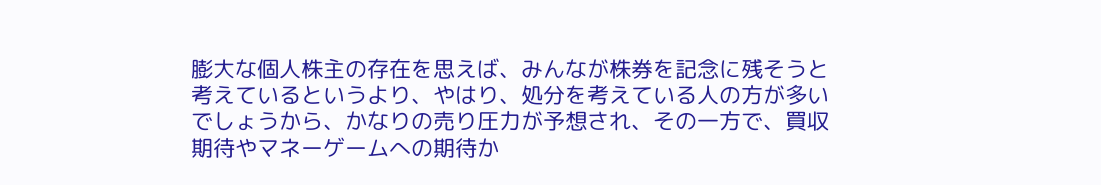膨大な個人株主の存在を思えば、みんなが株券を記念に残そうと考えているというより、やはり、処分を考えている人の方が多いでしょうから、かなりの売り圧力が予想され、その一方で、買収期待やマネーゲームへの期待か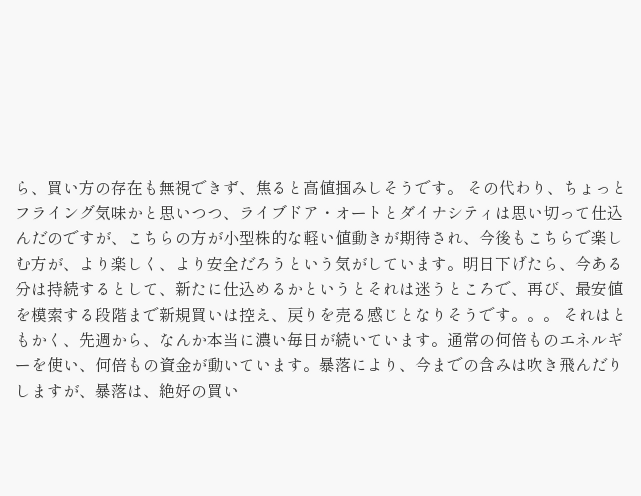ら、買い方の存在も無視できず、焦ると高値掴みしそうです。 その代わり、ちょっとフライング気味かと思いつつ、ライブドア・オートとダイナシティは思い切って仕込んだのですが、こちらの方が小型株的な軽い値動きが期待され、今後もこちらで楽しむ方が、より楽しく、より安全だろうという気がしています。明日下げたら、今ある分は持続するとして、新たに仕込めるかというとそれは迷うところで、再び、最安値を模索する段階まで新規買いは控え、戻りを売る感じとなりそうです。。。 それはともかく、先週から、なんか本当に濃い毎日が続いています。通常の何倍ものエネルギーを使い、何倍もの資金が動いています。暴落により、今までの含みは吹き飛んだりしますが、暴落は、絶好の買い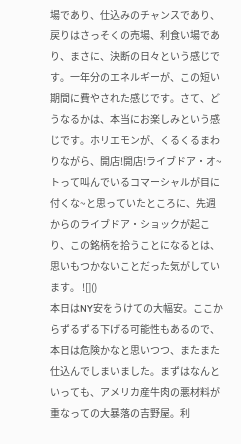場であり、仕込みのチャンスであり、戻りはさっそくの売場、利食い場であり、まさに、決断の日々という感じです。一年分のエネルギーが、この短い期間に費やされた感じです。さて、どうなるかは、本当にお楽しみという感じです。ホリエモンが、くるくるまわりながら、開店!開店!ライブドア・オ~トって叫んでいるコマーシャルが目に付くな~と思っていたところに、先週からのライブドア・ショックが起こり、この銘柄を拾うことになるとは、思いもつかないことだった気がしています。 ![]()
本日はNY安をうけての大幅安。ここからずるずる下げる可能性もあるので、本日は危険かなと思いつつ、またまた仕込んでしまいました。まずはなんといっても、アメリカ産牛肉の悪材料が重なっての大暴落の吉野屋。利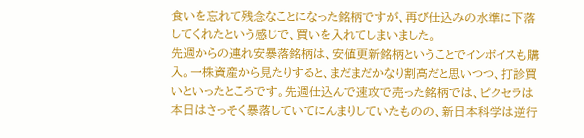食いを忘れて残念なことになった銘柄ですが、再び仕込みの水準に下落してくれたという感じで、買いを入れてしまいました。
先週からの連れ安暴落銘柄は、安値更新銘柄ということでインボイスも購入。一株資産から見たりすると、まだまだかなり割高だと思いつつ、打診買いといったところです。先週仕込んで速攻で売った銘柄では、ピクセラは本日はさっそく暴落していてにんまりしていたものの、新日本科学は逆行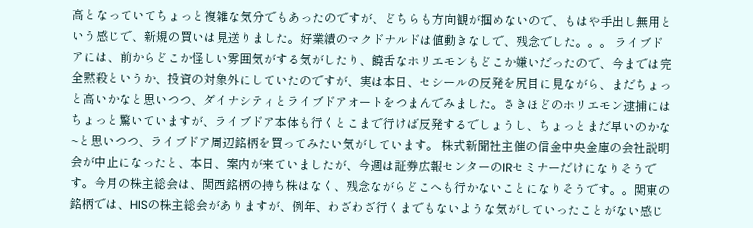高となっていてちょっと複雑な気分でもあったのですが、どちらも方向観が掴めないので、もはや手出し無用という感じで、新規の買いは見送りました。好業績のマクドナルドは値動きなしで、残念でした。。。 ライブドアには、前からどこか怪しい雰囲気がする気がしたり、饒舌なホリエモンもどこか嫌いだったので、今までは完全黙殺というか、投資の対象外にしていたのですが、実は本日、セシールの反発を尻目に見ながら、まだちょっと高いかなと思いつつ、ダイナシティとライブドアオートをつまんでみました。さきほどのホリエモン逮捕にはちょっと驚いていますが、ライブドア本体も行くとこまで行けば反発するでしょうし、ちょっとまだ早いのかな~と思いつつ、ライブドア周辺銘柄を買ってみたい気がしています。 株式新聞社主催の信金中央金庫の会社説明会が中止になったと、本日、案内が来ていましたが、今週は証券広報センターのIRセミナーだけになりそうです。今月の株主総会は、関西銘柄の持ち株はなく、残念ながらどこへも行かないことになりそうです。。関東の銘柄では、HISの株主総会がありますが、例年、わざわざ行くまでもないような気がしていったことがない感じ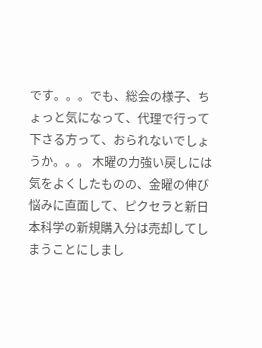です。。。でも、総会の様子、ちょっと気になって、代理で行って下さる方って、おられないでしょうか。。。 木曜の力強い戻しには気をよくしたものの、金曜の伸び悩みに直面して、ピクセラと新日本科学の新規購入分は売却してしまうことにしまし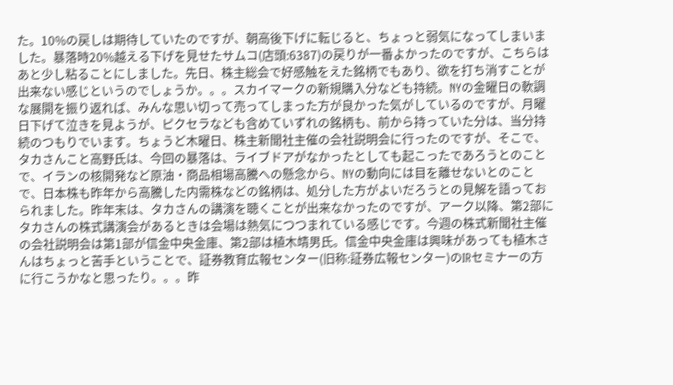た。10%の戻しは期待していたのですが、朝高後下げに転じると、ちょっと弱気になってしまいました。暴落時20%越える下げを見せたサムコ(店頭:6387)の戻りが一番よかったのですが、こちらはあと少し粘ることにしました。先日、株主総会で好感触をえた銘柄でもあり、欲を打ち消すことが出来ない感じというのでしょうか。。。スカイマークの新規購入分なども持続。NYの金曜日の軟調な展開を振り返れば、みんな思い切って売ってしまった方が良かった気がしているのですが、月曜日下げて泣きを見ようが、ピクセラなども含めていずれの銘柄も、前から持っていた分は、当分持続のつもりでいます。ちょうど木曜日、株主新聞社主催の会社説明会に行ったのですが、そこで、タカさんこと高野氏は、今回の暴落は、ライブドアがなかったとしても起こったであろうとのことで、イランの核開発など原油・商品相場高騰への懸念から、NYの動向には目を離せないとのことで、日本株も昨年から高騰した内需株などの銘柄は、処分した方がよいだろうとの見解を語っておられました。昨年末は、タカさんの講演を聴くことが出来なかったのですが、アーク以降、第2部にタカさんの株式講演会があるときは会場は熱気につつまれている感じです。今週の株式新聞社主催の会社説明会は第1部が信金中央金庫、第2部は植木靖男氏。信金中央金庫は興味があっても植木さんはちょっと苦手ということで、証券教育広報センター(旧称:証券広報センター)のIRセミナーの方に行こうかなと思ったり。。。昨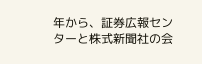年から、証券広報センターと株式新聞社の会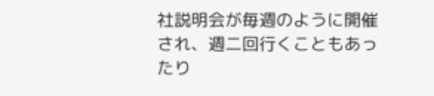社説明会が毎週のように開催され、週二回行くこともあったり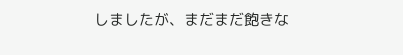しましたが、まだまだ飽きな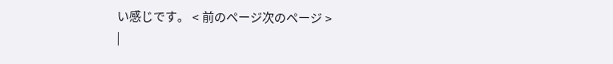い感じです。 < 前のページ次のページ >
|